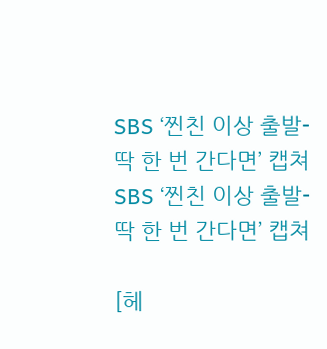SBS ‘찐친 이상 출발-딱 한 번 간다면’ 캡쳐
SBS ‘찐친 이상 출발-딱 한 번 간다면’ 캡쳐

[헤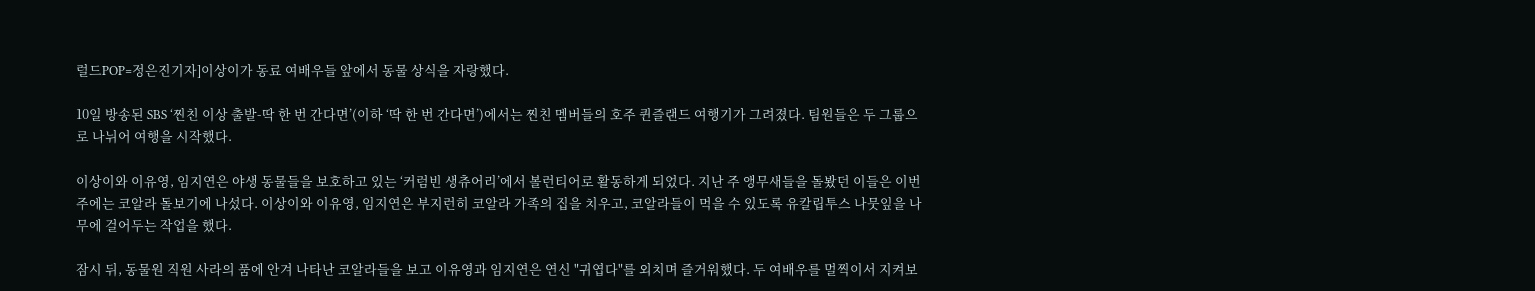럴드POP=정은진기자]이상이가 동료 여배우들 앞에서 동물 상식을 자랑했다.

10일 방송된 SBS ‘찐친 이상 출발-딱 한 번 간다면’(이하 ‘딱 한 번 간다면’)에서는 찐친 멤버들의 호주 퀸즐랜드 여행기가 그려졌다. 팀원들은 두 그룹으로 나뉘어 여행을 시작했다.

이상이와 이유영, 임지연은 야생 동물들을 보호하고 있는 ‘커럼빈 생츄어리’에서 볼런티어로 활동하게 되었다. 지난 주 앵무새들을 돌봤던 이들은 이번주에는 코알라 돌보기에 나섰다. 이상이와 이유영, 임지연은 부지런히 코알라 가족의 집을 치우고, 코알라들이 먹을 수 있도록 유칼립투스 나뭇잎을 나무에 걸어두는 작업을 했다.

잠시 뒤, 동물원 직원 사라의 품에 안겨 나타난 코알라들을 보고 이유영과 임지연은 연신 "귀엽다"를 외치며 즐거워했다. 두 여배우를 멀찍이서 지켜보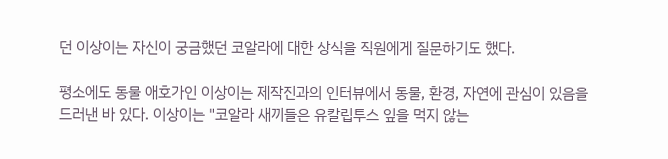던 이상이는 자신이 궁금했던 코알라에 대한 상식을 직원에게 질문하기도 했다.

평소에도 동물 애호가인 이상이는 제작진과의 인터뷰에서 동물, 환경, 자연에 관심이 있음을 드러낸 바 있다. 이상이는 "코알라 새끼들은 유칼립투스 잎을 먹지 않는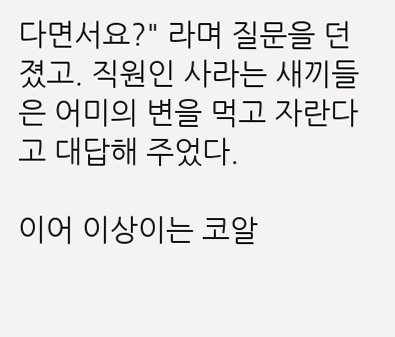다면서요?" 라며 질문을 던졌고. 직원인 사라는 새끼들은 어미의 변을 먹고 자란다고 대답해 주었다.

이어 이상이는 코알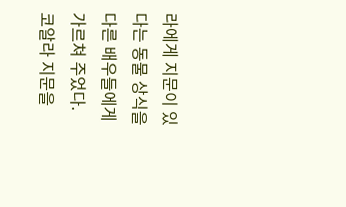라에게 지문이 있다는 동물 상식을 다른 배우들에게 가르쳐 주었다. 코알라 지문을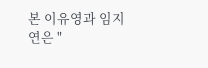본 이유영과 임지연은 "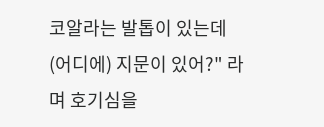코알라는 발톱이 있는데 (어디에) 지문이 있어?" 라며 호기심을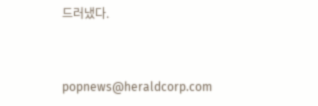드러냈다.


popnews@heraldcorp.com